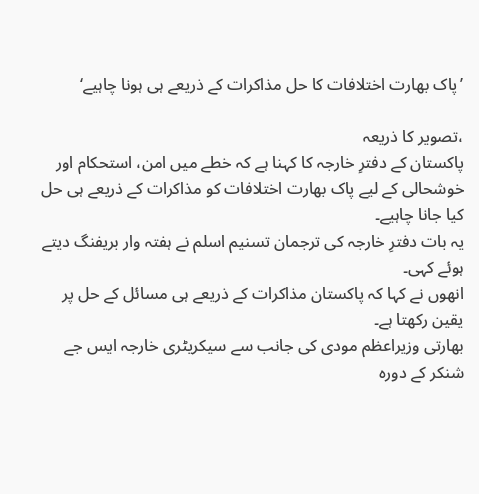’پاک بھارت اختلافات کا حل مذاکرات کے ذریعے ہی ہونا چاہیے‘

،تصویر کا ذریعہ
پاکستان کے دفترِ خارجہ کا کہنا ہے کہ خطے میں امن، استحکام اور خوشحالی کے لیے پاک بھارت اختلافات کو مذاکرات کے ذریعے ہی حل کیا جانا چاہیے۔
یہ بات دفترِ خارجہ کی ترجمان تسنیم اسلم نے ہفتہ وار بریفنگ دیتے ہوئے کہی۔
انھوں نے کہا کہ پاکستان مذاکرات کے ذریعے ہی مسائل کے حل پر یقین رکھتا ہے۔
بھارتی وزیراعظم مودی کی جانب سے سیکریٹری خارجہ ایس جے شنکر کے دورہ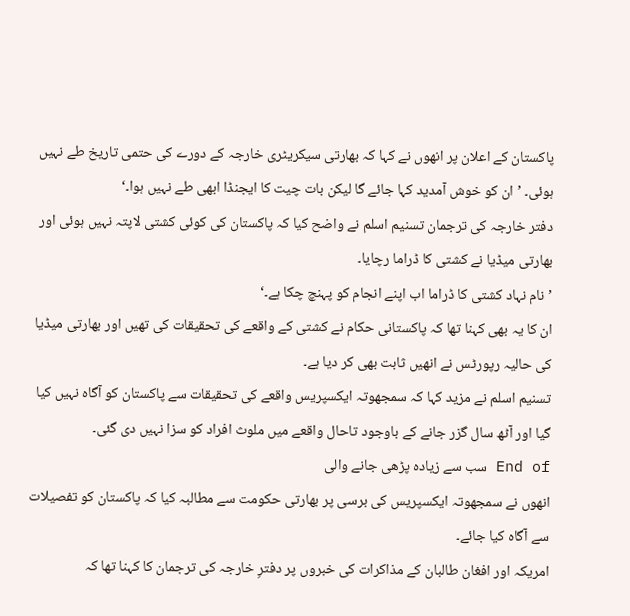پاکستان کے اعلان پر انھوں نے کہا کہ بھارتی سیکریٹری خارجہ کے دورے کی حتمی تاریخ طے نہیں ہوئی۔ ’ان کو خوش آمدید کہا جائے گا لیکن بات چیت کا ایجنڈا ابھی طے نہیں ہوا۔‘
دفتر خارجہ کی ترجمان تسنیم اسلم نے واضح کیا کہ پاکستان کی کوئی کشتی لاپتہ نہیں ہوئی اور بھارتی میڈیا نے کشتی کا ڈراما رچایا۔
’نام نہاد کشتی کا ڈراما اب اپنے انجام کو پہنچ چکا ہے۔‘
ان کا یہ بھی کہنا تھا کہ پاکستانی حکام نے کشتی کے واقعے کی تحقیقات کی تھیں اور بھارتی میڈیا کی حالیہ رپورٹس نے انھیں ثابت بھی کر دیا ہے۔
تسنیم اسلم نے مزید کہا کہ سمجھوتہ ایکسپریس واقعے کی تحقیقات سے پاکستان کو آگاہ نہیں کیا گیا اور آٹھ سال گزر جانے کے باوجود تاحال واقعے میں ملوث افراد کو سزا نہیں دی گئی۔
End of سب سے زیادہ پڑھی جانے والی
انھوں نے سمجھوتہ ایکسپریس کی برسی پر بھارتی حکومت سے مطالبہ کیا کہ پاکستان کو تفصیلات سے آگاہ کیا جائے۔
امریکہ اور افغان طالبان کے مذاکرات کی خبروں پر دفترِ خارجہ کی ترجمان کا کہنا تھا کہ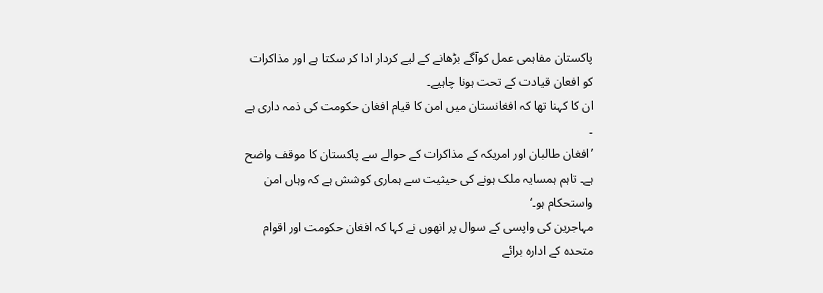پاکستان مفاہمی عمل کوآگے بڑھانے کے لیے کردار ادا کر سکتا ہے اور مذاکرات کو افعان قیادت کے تحت ہونا چاہیے۔
ان کا کہنا تھا کہ افغانستان میں امن کا قیام افغان حکومت کی ذمہ داری ہے ۔
’افغان طالبان اور امریکہ کے مذاکرات کے حوالے سے پاکستان کا موقف واضح ہے۔ تاہم ہمسایہ ملک ہونے کی حیثیت سے ہماری کوشش ہے کہ وہاں امن واستحکام ہو۔‘
مہاجرین کی واپسی کے سوال پر انھوں نے کہا کہ افغان حکومت اور اقوام متحدہ کے ادارہ برائے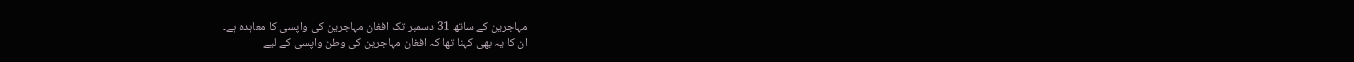مہاجرین کے ساتھ 31 دسمبر تک افغان مہاجرین کی واپسی کا معاہدہ ہے۔
ان کا یہ بھی کہنا تھا کہ افغان مہاجرین کی وطن واپسی کے لیے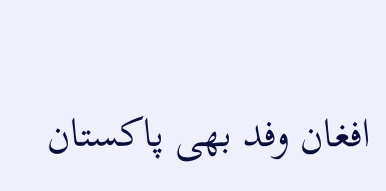افغان وفد بھی پاکستان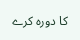کا دورہ کرے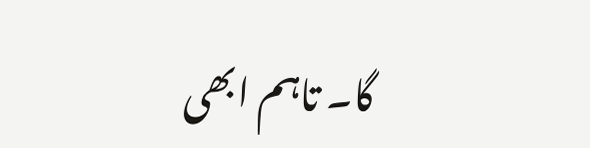گا۔ تاہم ابھی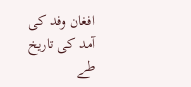افغان وفد کی آمد کی تاریخ طے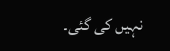نہیں کی گئی۔